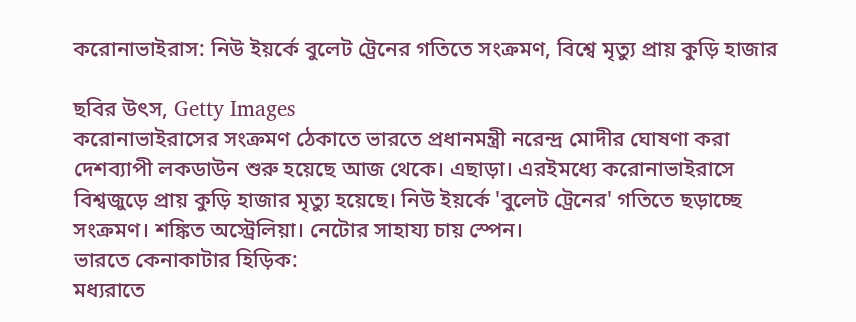করোনাভাইরাস: নিউ ইয়র্কে বুলেট ট্রেনের গতিতে সংক্রমণ, বিশ্বে মৃত্যু প্রায় কুড়ি হাজার

ছবির উৎস, Getty Images
করোনাভাইরাসের সংক্রমণ ঠেকাতে ভারতে প্রধানমন্ত্রী নরেন্দ্র মোদীর ঘোষণা করা দেশব্যাপী লকডাউন শুরু হয়েছে আজ থেকে। এছাড়া। এরইমধ্যে করোনাভাইরাসে বিশ্বজুড়ে প্রায় কুড়ি হাজার মৃত্যু হয়েছে। নিউ ইয়র্কে 'বুলেট ট্রেনের' গতিতে ছড়াচ্ছে সংক্রমণ। শঙ্কিত অস্ট্রেলিয়া। নেটোর সাহায্য চায় স্পেন।
ভারতে কেনাকাটার হিড়িক:
মধ্যরাতে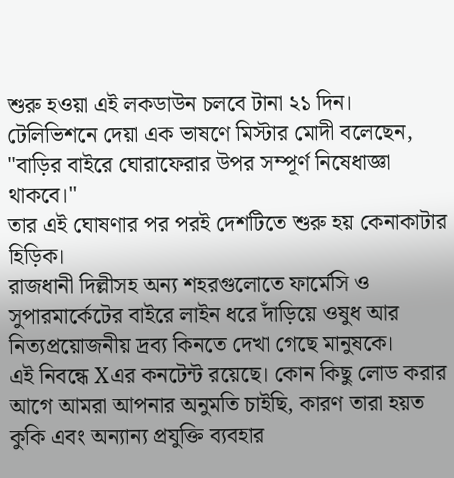শুরু হওয়া এই লকডাউন চলবে টানা ২১ দিন।
টেলিভিশনে দেয়া এক ভাষণে মিস্টার মোদী বলেছেন, "বাড়ির বাইরে ঘোরাফেরার উপর সম্পূর্ণ নিষেধাজ্ঞা থাকবে।"
তার এই ঘোষণার পর পরই দেশটিতে শুরু হয় কেনাকাটার হিড়িক।
রাজধানী দিল্লীসহ অন্য শহরগুলোতে ফার্মেসি ও সুপারমার্কেটের বাইরে লাইন ধরে দাঁড়িয়ে ওষুধ আর নিত্যপ্রয়োজনীয় দ্রব্য কিনতে দেখা গেছে মানুষকে।
এই নিবন্ধে Xএর কনটেন্ট রয়েছে। কোন কিছু লোড করার আগে আমরা আপনার অনুমতি চাইছি, কারণ তারা হয়ত কুকি এবং অন্যান্য প্রযুক্তি ব্যবহার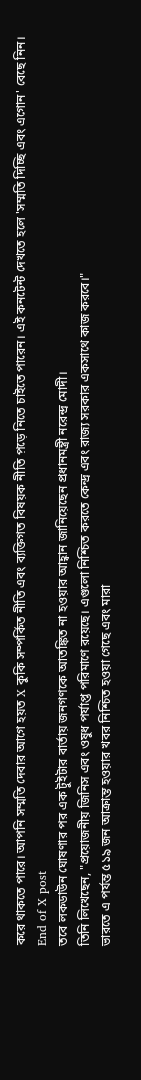করে থাকতে পারে। আপনি সম্মতি দেবার আগে হয়ত X কুকি সম্পর্কিত নীতি এবং ব্যক্তিগত বিষয়ক নীতি প়ড়ে নিতে চাইতে পারেন। এই কনটেন্ট দেখতে হলে 'সম্মতি দিচ্ছি এবং এগোন' বেছে নিন।
End of X post
তবে লকডাউন ঘোষণার পর এক টুইটার বার্তায় জনগণকে আতঙ্কিত না হওয়ার আহ্বান জানিয়েছেন প্রধানমন্ত্রী নরেন্দ্র মোদী।
তিনি লিখেছেন, "প্রয়োজনীয় জিনিস এবং ওষুধ পর্যাপ্ত পরিমাণে রয়েছে। এগুলো নিশ্চিত করতে কেন্দ্র এবং রাজ্য সরকার একসাথে কাজ করবে।"
ভারতে এ পর্যন্ত ৫১৯ জন আক্রান্ত হওয়ার খবর নিশ্চিত হওয়া গেছে এবং মারা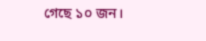গেছে ১০ জন।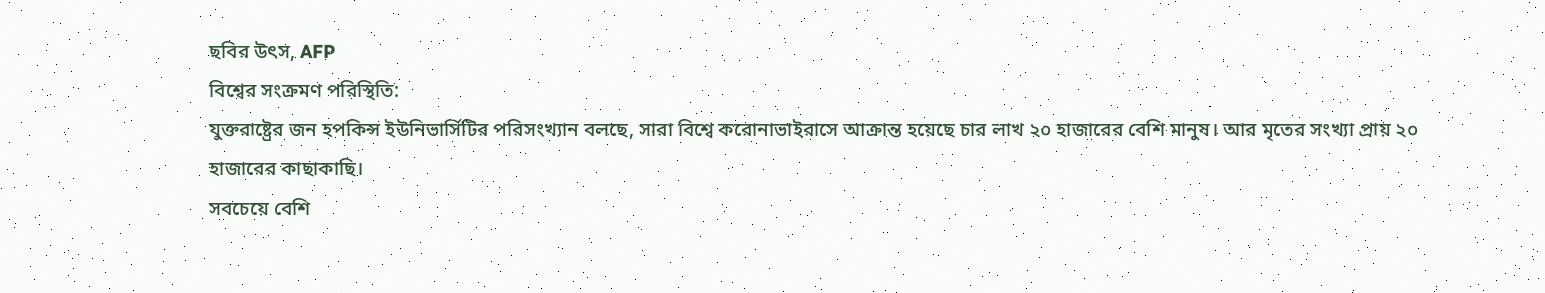ছবির উৎস, AFP
বিশ্বের সংক্রমণ পরিস্থিতি:
যুক্তরাষ্ট্রের জন হপকিন্স ইউনিভার্সিটির পরিসংখ্যান বলছে, সারা বিশ্বে করোনাভাইরাসে আক্রান্ত হয়েছে চার লাখ ২০ হাজারের বেশি মানুষ। আর মৃতের সংখ্যা প্রায় ২০ হাজারের কাছাকাছি।
সবচেয়ে বেশি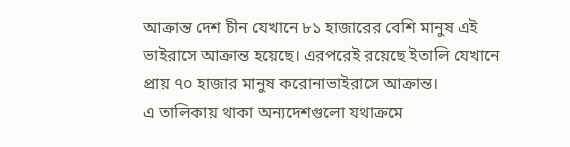আক্রান্ত দেশ চীন যেখানে ৮১ হাজারের বেশি মানুষ এই ভাইরাসে আক্রান্ত হয়েছে। এরপরেই রয়েছে ইতালি যেখানে প্রায় ৭০ হাজার মানুষ করোনাভাইরাসে আক্রান্ত।
এ তালিকায় থাকা অন্যদেশগুলো যথাক্রমে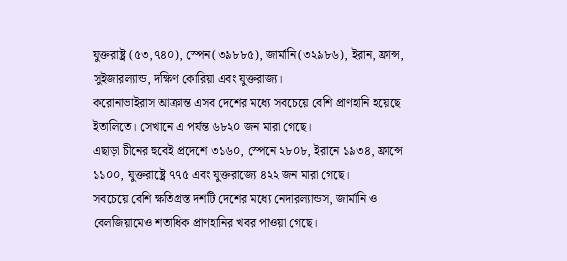যুক্তরাষ্ট্র (৫৩,৭৪০), স্পেন(৩৯৮৮৫), জার্মানি(৩২৯৮৬), ইরান, ফ্রান্স, সুইজারল্যান্ড, দক্ষিণ কোরিয়া এবং যুক্তরাজ্য।
করোনাভাইরাস আক্রান্ত এসব দেশের মধ্যে সবচেয়ে বেশি প্রাণহানি হয়েছে ইতালিতে। সেখানে এ পর্যন্ত ৬৮২০ জন মারা গেছে।
এছাড়া চীনের হুবেই প্রদেশে ৩১৬০, স্পেনে ২৮০৮, ইরানে ১৯৩৪, ফ্রান্সে ১১০০, যুক্তরাষ্ট্রে ৭৭৫ এবং যুক্তরাজ্যে ৪২২ জন মারা গেছে।
সবচেয়ে বেশি ক্ষতিগ্রস্ত দশটি দেশের মধ্যে নেদারল্যান্ডস, জার্মানি ও বেলজিয়ামেও শতাধিক প্রাণহানির খবর পাওয়া গেছে।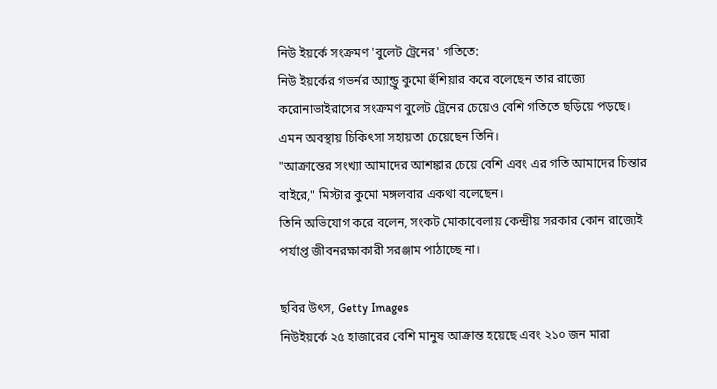নিউ ইয়র্কে সংক্রমণ 'বুলেট ট্রেনের' গতিতে:
নিউ ইয়র্কের গভর্নর অ্যান্ড্রু কুমো হুঁশিয়ার করে বলেছেন তার রাজ্যে করোনাভাইরাসের সংক্রমণ বুলেট ট্রেনের চেয়েও বেশি গতিতে ছড়িয়ে পড়ছে। এমন অবস্থায় চিকিৎসা সহায়তা চেয়েছেন তিনি।
"আক্রান্তের সংখ্যা আমাদের আশঙ্কার চেয়ে বেশি এবং এর গতি আমাদের চিন্তার বাইরে," মিস্টার কুমো মঙ্গলবার একথা বলেছেন।
তিনি অভিযোগ করে বলেন, সংকট মোকাবেলায় কেন্দ্রীয় সরকার কোন রাজ্যেই পর্যাপ্ত জীবনরক্ষাকারী সরঞ্জাম পাঠাচ্ছে না।

ছবির উৎস, Getty Images
নিউইয়র্কে ২৫ হাজারের বেশি মানুষ আক্রান্ত হয়েছে এবং ২১০ জন মারা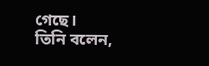গেছে।
তিনি বলেন,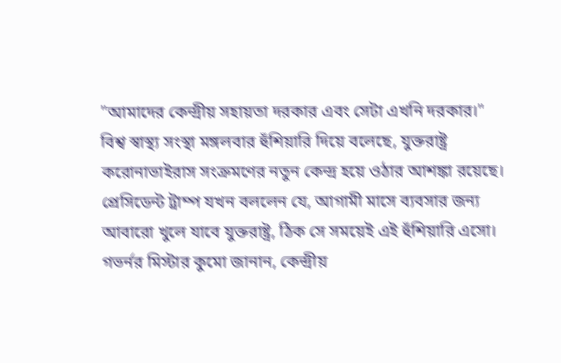"আমাদের কেন্দ্রীয় সহায়তা দরকার এবং সেটা এখনি দরকার।"
বিশ্ব স্বাস্থ্য সংস্থা মঙ্গলবার হুঁশিয়ারি দিয়ে বলেছে, যুক্তরাষ্ট্র করোনাভাইরাস সংক্রমণের নতুন কেন্দ্র হয়ে ওঠার আশঙ্কা রয়েছে।
প্রেসিডেন্ট ট্রাম্প যখন বললেন যে, আগামী মাসে ব্যবসার জন্য আবারো খুলে যাবে যুক্তরাষ্ট্র, ঠিক সে সময়েই এই হুঁশিয়ারি এসো।
গভর্নর মিস্টার কুমো জানান, কেন্দ্রীয়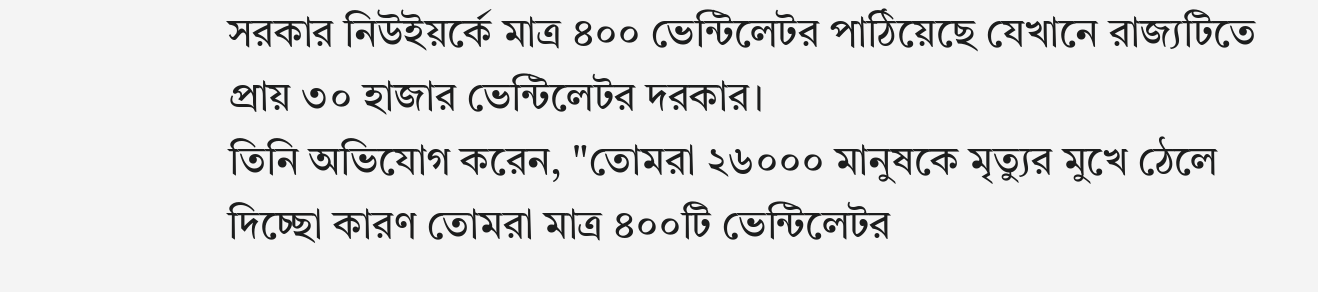সরকার নিউইয়র্কে মাত্র ৪০০ ভেন্টিলেটর পাঠিয়েছে যেখানে রাজ্যটিতে প্রায় ৩০ হাজার ভেন্টিলেটর দরকার।
তিনি অভিযোগ করেন, "তোমরা ২৬০০০ মানুষকে মৃত্যুর মুখে ঠেলে দিচ্ছো কারণ তোমরা মাত্র ৪০০টি ভেন্টিলেটর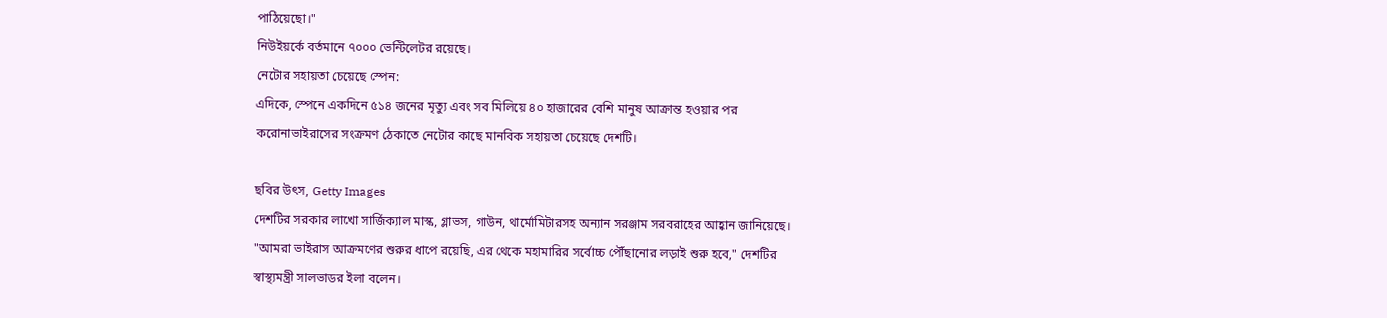পাঠিয়েছো।"
নিউইয়র্কে বর্তমানে ৭০০০ ভেন্টিলেটর রয়েছে।
নেটোর সহায়তা চেয়েছে স্পেন:
এদিকে, স্পেনে একদিনে ৫১৪ জনের মৃত্যু এবং সব মিলিয়ে ৪০ হাজারের বেশি মানুষ আক্রান্ত হওয়ার পর করোনাভাইরাসের সংক্রমণ ঠেকাতে নেটোর কাছে মানবিক সহায়তা চেয়েছে দেশটি।

ছবির উৎস, Getty Images
দেশটির সরকার লাখো সার্জিক্যাল মাস্ক, গ্লাভস, গাউন, থার্মোমিটারসহ অন্যান সরঞ্জাম সরবরাহের আহ্বান জানিয়েছে।
"আমরা ভাইরাস আক্রমণের শুরুর ধাপে রয়েছি, এর থেকে মহামারির সর্বোচ্চ পৌঁছানোর লড়াই শুরু হবে," দেশটির স্বাস্থ্যমন্ত্রী সালভাডর ইলা বলেন।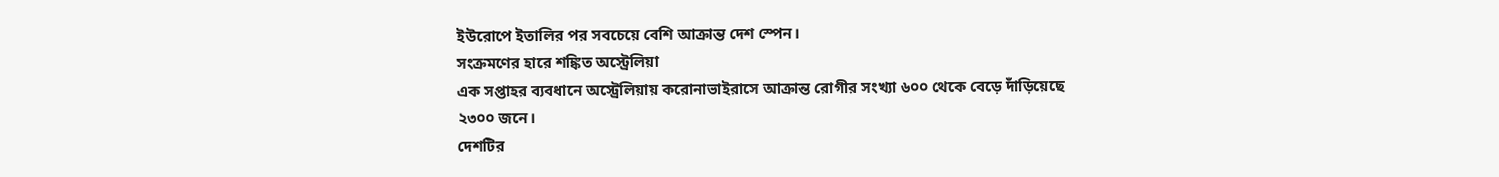ইউরোপে ইতালির পর সবচেয়ে বেশি আক্রান্ত দেশ স্পেন।
সংক্রমণের হারে শঙ্কিত অস্ট্রেলিয়া
এক সপ্তাহর ব্যবধানে অস্ট্রেলিয়ায় করোনাভাইরাসে আক্রান্ত রোগীর সংখ্যা ৬০০ থেকে বেড়ে দাঁড়িয়েছে ২৩০০ জনে।
দেশটির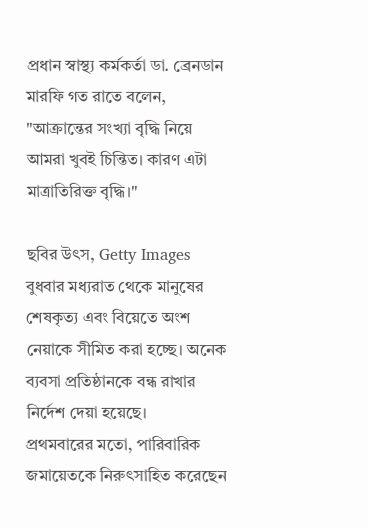প্রধান স্বাস্থ্য কর্মকর্তা ডা. ব্রেনডান মারফি গত রাতে বলেন, "আক্রান্তের সংখ্যা বৃদ্ধি নিয়ে আমরা খুবই চিন্তিত। কারণ এটা মাত্রাতিরিক্ত বৃদ্ধি।"

ছবির উৎস, Getty Images
বুধবার মধ্যরাত থেকে মানুষের শেষকৃত্য এবং বিয়েতে অংশ নেয়াকে সীমিত করা হচ্ছে। অনেক ব্যবসা প্রতিষ্ঠানকে বন্ধ রাখার নির্দেশ দেয়া হয়েছে।
প্রথমবারের মতো, পারিবারিক জমায়েতকে নিরুৎসাহিত করেছেন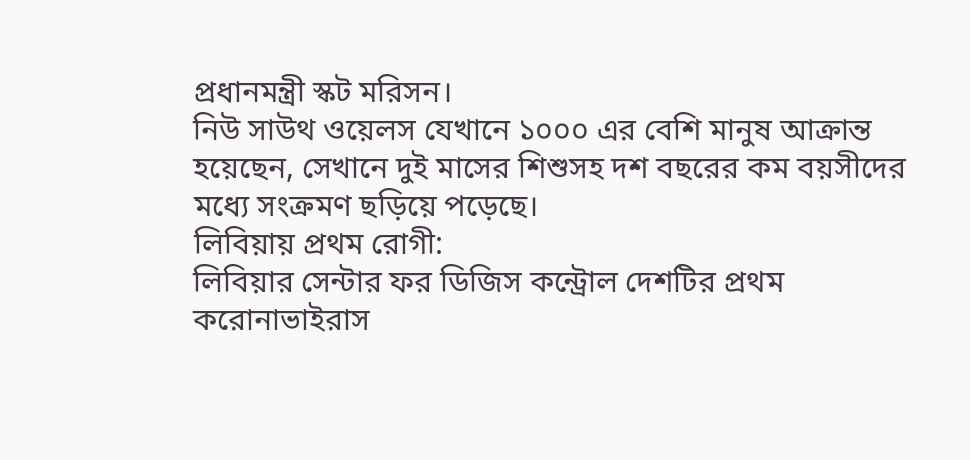প্রধানমন্ত্রী স্কট মরিসন।
নিউ সাউথ ওয়েলস যেখানে ১০০০ এর বেশি মানুষ আক্রান্ত হয়েছেন, সেখানে দুই মাসের শিশুসহ দশ বছরের কম বয়সীদের মধ্যে সংক্রমণ ছড়িয়ে পড়েছে।
লিবিয়ায় প্রথম রোগী:
লিবিয়ার সেন্টার ফর ডিজিস কন্ট্রোল দেশটির প্রথম করোনাভাইরাস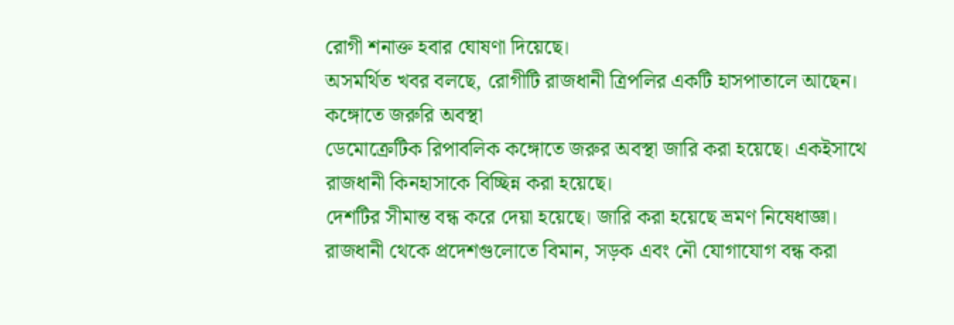রোগী শনাক্ত হবার ঘোষণা দিয়েছে।
অসমর্থিত খবর বলছে, রোগীটি রাজধানী ত্রিপলির একটি হাসপাতালে আছেন।
কঙ্গোতে জরুরি অবস্থা
ডেমোক্রেটিক রিপাবলিক কঙ্গোতে জরুর অবস্থা জারি করা হয়েছে। একইসাথে রাজধানী কিনহাসাকে বিচ্ছিন্ন করা হয়েছে।
দেশটির সীমান্ত বন্ধ করে দেয়া হয়েছে। জারি করা হয়েছে ভ্রমণ নিষেধাজ্ঞা। রাজধানী থেকে প্রদেশগুলোতে বিমান, সড়ক এবং নৌ যোগাযোগ বন্ধ করা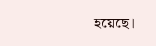হয়েছে।